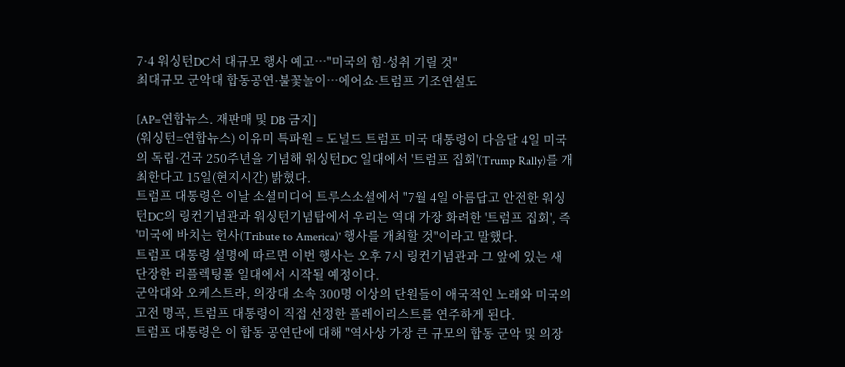7·4 워싱턴DC서 대규모 행사 예고…"미국의 힘·성취 기릴 것"
최대규모 군악대 합동공연·불꽃놀이…에어쇼·트럼프 기조연설도

[AP=연합뉴스. 재판매 및 DB 금지]
(워싱턴=연합뉴스) 이유미 특파원 = 도널드 트럼프 미국 대통령이 다음달 4일 미국의 독립·건국 250주년을 기념해 워싱턴DC 일대에서 '트럼프 집회'(Trump Rally)를 개최한다고 15일(현지시간) 밝혔다.
트럼프 대통령은 이날 소셜미디어 트루스소셜에서 "7월 4일 아름답고 안전한 워싱턴DC의 링컨기념관과 워싱턴기념탑에서 우리는 역대 가장 화려한 '트럼프 집회', 즉 '미국에 바치는 헌사(Tribute to America)' 행사를 개최할 것"이라고 말했다.
트럼프 대통령 설명에 따르면 이번 행사는 오후 7시 링컨기념관과 그 앞에 있는 새단장한 리플렉팅풀 일대에서 시작될 예정이다.
군악대와 오케스트라, 의장대 소속 300명 이상의 단원들이 애국적인 노래와 미국의 고전 명곡, 트럼프 대통령이 직접 선정한 플레이리스트를 연주하게 된다.
트럼프 대통령은 이 합동 공연단에 대해 "역사상 가장 큰 규모의 합동 군악 및 의장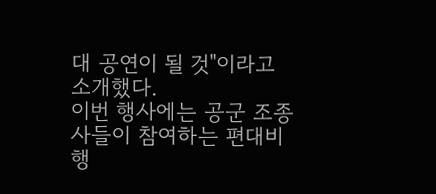대 공연이 될 것"이라고 소개했다.
이번 행사에는 공군 조종사들이 참여하는 편대비행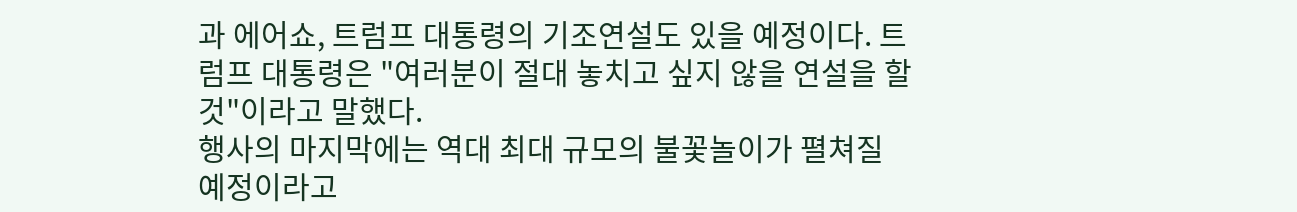과 에어쇼, 트럼프 대통령의 기조연설도 있을 예정이다. 트럼프 대통령은 "여러분이 절대 놓치고 싶지 않을 연설을 할 것"이라고 말했다.
행사의 마지막에는 역대 최대 규모의 불꽃놀이가 펼쳐질 예정이라고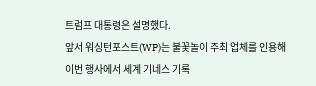트럼프 대통령은 설명했다.
앞서 워싱턴포스트(WP)는 불꽃놀이 주최 업체를 인용해 이번 행사에서 세계 기네스 기록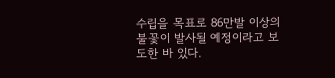수립을 목표로 86만발 이상의 불꽃이 발사될 예정이라고 보도한 바 있다.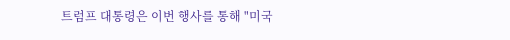트럼프 대통령은 이번 행사를 통해 "미국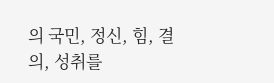의 국민, 정신, 힘, 결의, 성취를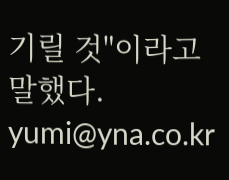기릴 것"이라고 말했다.
yumi@yna.co.kr